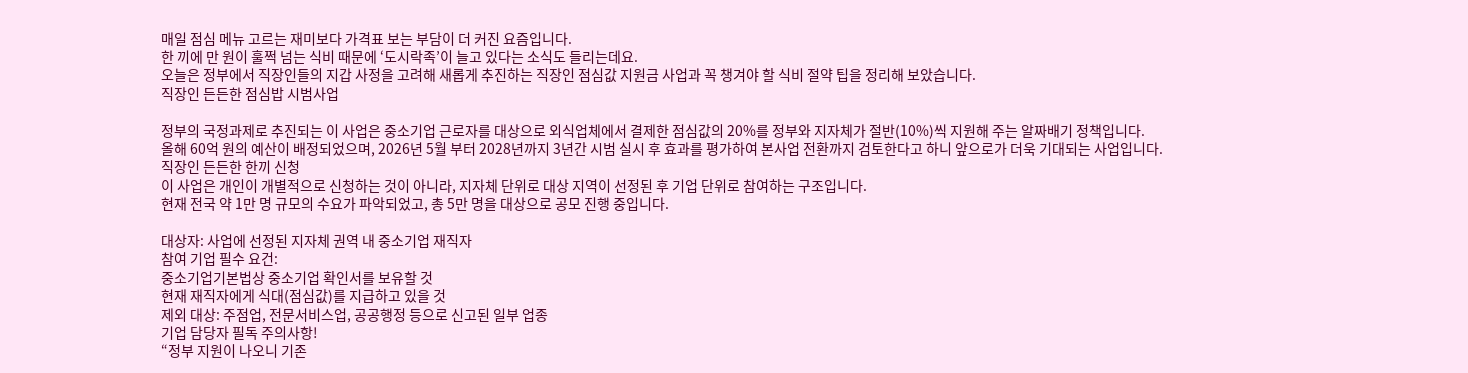매일 점심 메뉴 고르는 재미보다 가격표 보는 부담이 더 커진 요즘입니다.
한 끼에 만 원이 훌쩍 넘는 식비 때문에 ‘도시락족’이 늘고 있다는 소식도 들리는데요.
오늘은 정부에서 직장인들의 지갑 사정을 고려해 새롭게 추진하는 직장인 점심값 지원금 사업과 꼭 챙겨야 할 식비 절약 팁을 정리해 보았습니다.
직장인 든든한 점심밥 시범사업

정부의 국정과제로 추진되는 이 사업은 중소기업 근로자를 대상으로 외식업체에서 결제한 점심값의 20%를 정부와 지자체가 절반(10%)씩 지원해 주는 알짜배기 정책입니다.
올해 60억 원의 예산이 배정되었으며, 2026년 5월 부터 2028년까지 3년간 시범 실시 후 효과를 평가하여 본사업 전환까지 검토한다고 하니 앞으로가 더욱 기대되는 사업입니다.
직장인 든든한 한끼 신청
이 사업은 개인이 개별적으로 신청하는 것이 아니라, 지자체 단위로 대상 지역이 선정된 후 기업 단위로 참여하는 구조입니다.
현재 전국 약 1만 명 규모의 수요가 파악되었고, 총 5만 명을 대상으로 공모 진행 중입니다.

대상자: 사업에 선정된 지자체 권역 내 중소기업 재직자
참여 기업 필수 요건:
중소기업기본법상 중소기업 확인서를 보유할 것
현재 재직자에게 식대(점심값)를 지급하고 있을 것
제외 대상: 주점업, 전문서비스업, 공공행정 등으로 신고된 일부 업종
기업 담당자 필독 주의사항!
“정부 지원이 나오니 기존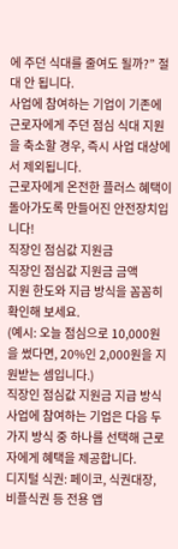에 주던 식대를 줄여도 될까?” 절대 안 됩니다.
사업에 참여하는 기업이 기존에 근로자에게 주던 점심 식대 지원을 축소할 경우, 즉시 사업 대상에서 제외됩니다.
근로자에게 온전한 플러스 혜택이 돌아가도록 만들어진 안전장치입니다!
직장인 점심값 지원금
직장인 점심값 지원금 금액
지원 한도와 지급 방식을 꼼꼼히 확인해 보세요.
(예시: 오늘 점심으로 10,000원을 썼다면, 20%인 2,000원을 지원받는 셈입니다.)
직장인 점심값 지원금 지급 방식
사업에 참여하는 기업은 다음 두 가지 방식 중 하나를 선택해 근로자에게 혜택을 제공합니다.
디지털 식권: 페이코, 식권대장, 비플식권 등 전용 앱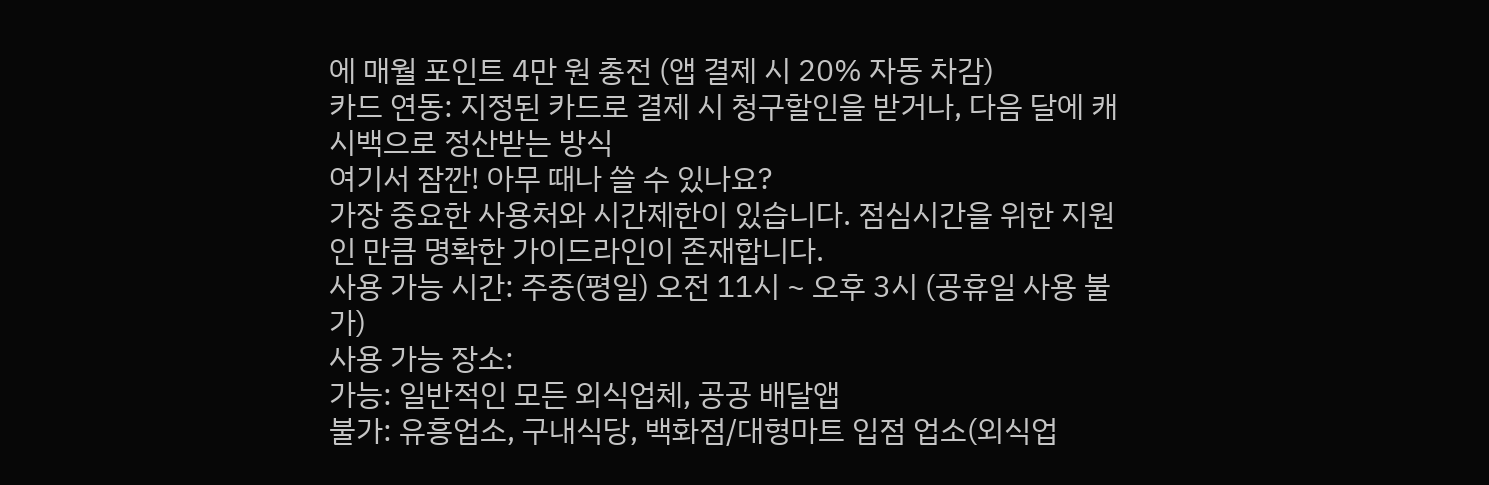에 매월 포인트 4만 원 충전 (앱 결제 시 20% 자동 차감)
카드 연동: 지정된 카드로 결제 시 청구할인을 받거나, 다음 달에 캐시백으로 정산받는 방식
여기서 잠깐! 아무 때나 쓸 수 있나요?
가장 중요한 사용처와 시간제한이 있습니다. 점심시간을 위한 지원인 만큼 명확한 가이드라인이 존재합니다.
사용 가능 시간: 주중(평일) 오전 11시 ~ 오후 3시 (공휴일 사용 불가)
사용 가능 장소:
가능: 일반적인 모든 외식업체, 공공 배달앱
불가: 유흥업소, 구내식당, 백화점/대형마트 입점 업소(외식업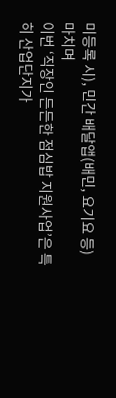미등록 시), 민간 배달앱(배민, 요기요 등)
마치며
이번 ‘직장인 든든한 점심밥 지원사업’은 특히 산업단지가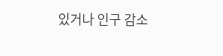있거나 인구 감소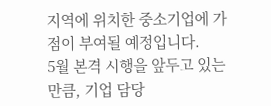지역에 위치한 중소기업에 가점이 부여될 예정입니다.
5월 본격 시행을 앞두고 있는 만큼, 기업 담당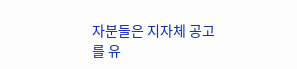자분들은 지자체 공고를 유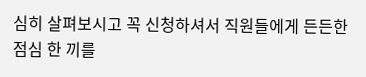심히 살펴보시고 꼭 신청하셔서 직원들에게 든든한 점심 한 끼를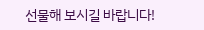선물해 보시길 바랍니다!